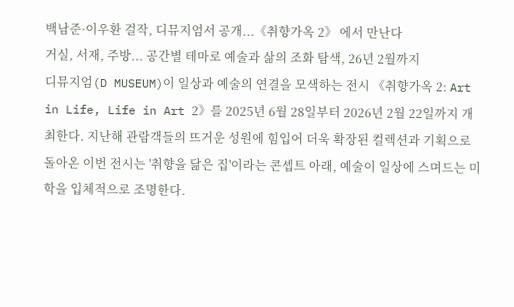백남준·이우환 걸작, 디뮤지엄서 공개...《취향가옥 2》 에서 만난다
거실, 서재, 주방... 공간별 테마로 예술과 삶의 조화 탐색, 26년 2월까지
디뮤지엄(D MUSEUM)이 일상과 예술의 연결을 모색하는 전시 《취향가옥 2: Art in Life, Life in Art 2》를 2025년 6월 28일부터 2026년 2월 22일까지 개최한다. 지난해 관람객들의 뜨거운 성원에 힘입어 더욱 확장된 컬렉션과 기획으로 돌아온 이번 전시는 '취향을 닮은 집'이라는 콘셉트 아래, 예술이 일상에 스며드는 미학을 입체적으로 조명한다.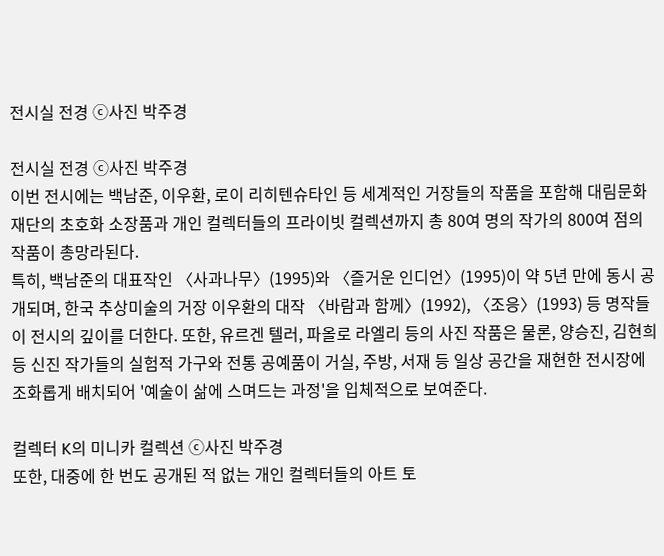전시실 전경 ⓒ사진 박주경

전시실 전경 ⓒ사진 박주경
이번 전시에는 백남준, 이우환, 로이 리히텐슈타인 등 세계적인 거장들의 작품을 포함해 대림문화재단의 초호화 소장품과 개인 컬렉터들의 프라이빗 컬렉션까지 총 80여 명의 작가의 800여 점의 작품이 총망라된다.
특히, 백남준의 대표작인 〈사과나무〉(1995)와 〈즐거운 인디언〉(1995)이 약 5년 만에 동시 공개되며, 한국 추상미술의 거장 이우환의 대작 〈바람과 함께〉(1992), 〈조응〉(1993) 등 명작들이 전시의 깊이를 더한다. 또한, 유르겐 텔러, 파올로 라엘리 등의 사진 작품은 물론, 양승진, 김현희 등 신진 작가들의 실험적 가구와 전통 공예품이 거실, 주방, 서재 등 일상 공간을 재현한 전시장에 조화롭게 배치되어 '예술이 삶에 스며드는 과정'을 입체적으로 보여준다.

컬렉터 K의 미니카 컬렉션 ⓒ사진 박주경
또한, 대중에 한 번도 공개된 적 없는 개인 컬렉터들의 아트 토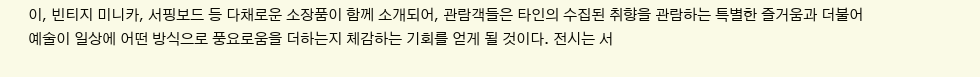이, 빈티지 미니카, 서핑보드 등 다채로운 소장품이 함께 소개되어, 관람객들은 타인의 수집된 취향을 관람하는 특별한 즐거움과 더불어 예술이 일상에 어떤 방식으로 풍요로움을 더하는지 체감하는 기회를 얻게 될 것이다. 전시는 서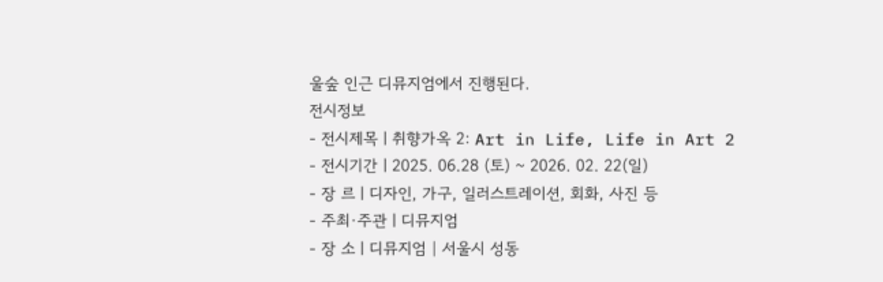울숲 인근 디뮤지엄에서 진행된다.
전시정보
- 전시제목ㅣ취향가옥 2: Art in Life, Life in Art 2
- 전시기간ㅣ2025. 06.28 (토) ~ 2026. 02. 22(일)
- 장 르ㅣ디자인, 가구, 일러스트레이션, 회화, 사진 등
- 주최·주관ㅣ디뮤지엄
- 장 소ㅣ디뮤지엄 | 서울시 성동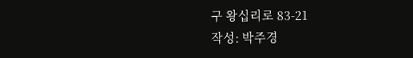구 왕십리로 83-21
작성: 박주경